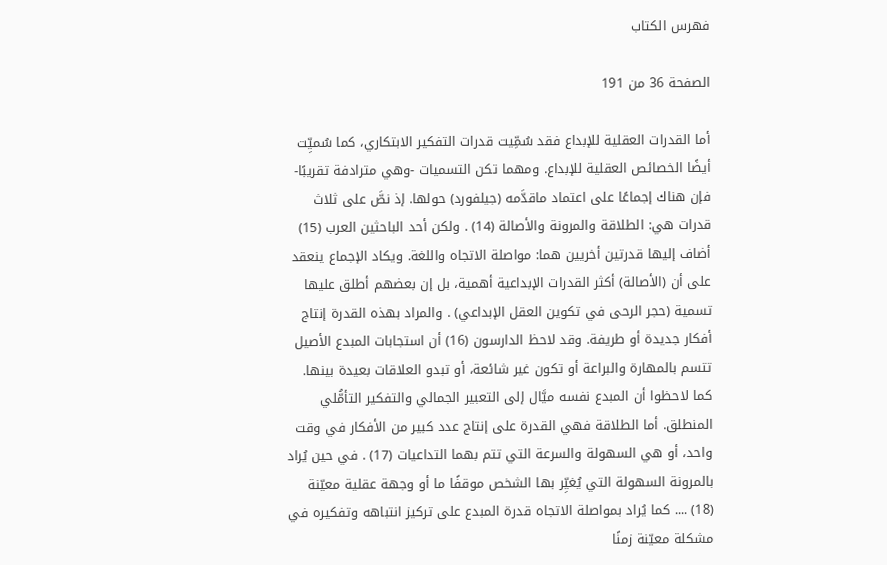فهرس الكتاب

الصفحة 36 من 191

أما القدرات العقلية للإبداع فقد سُمِّيت قدرات التفكير الابتكاري، كما سُميِّت أيضًا الخصائص العقلية للإبداع. ومهما تكن التسميات -وهي مترادفة تقريبًا- فإن هناك إجماعًا على اعتماد ماقدَّمه (جيلفورد) حولها. إذ نصَّ على ثلاث قدرات هي: الطلاقة والمرونة والأصالة (14) . ولكن أحد الباحثين العرب (15) أضاف إليها قدرتين أخريين هما: مواصلة الاتجاه واللغة. ويكاد الإجماع ينعقد على أن (الأصالة) أكثر القدرات الإبداعية أهمية، بل إن بعضهم أطلق عليها تسمية (حجر الرحى في تكوين العقل الإبداعي) . والمراد بهذه القدرة إنتاج أفكار جديدة أو طريفة. وقد لاحظ الدارسون (16) أن استجابات المبدع الأصيل تتسم بالمهارة والبراعة أو تكون غير شائعة، أو تبدو العلاقات بعيدة بينها. كما لاحظوا أن المبدع نفسه ميَّال إلى التعبير الجمالي والتفكير التأمُّلي المنطلق. أما الطلاقة فهي القدرة على إنتاج عدد كبير من الأفكار في وقت واحد، أو هي السهولة والسرعة التي تتم بهما التداعيات (17) . في حين يُراد بالمرونة السهولة التي يُغيِّر بها الشخص موقفًا ما أو وجهة عقلية معيّنة (18) .... كما يُراد بمواصلة الاتجاه قدرة المبدع على تركيز انتباهه وتفكيره في مشكلة معيّنة زمنًا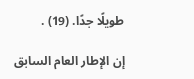طويلًا جدًا. (19) .

إن الإطار العام السابق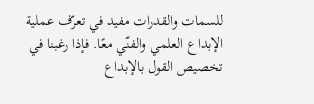للسمات والقدرات مفيد في تعرّف عملية الإبداع العلمي والفنّي معًا. فإذا رغبنا في تخصيص القول بالإبداع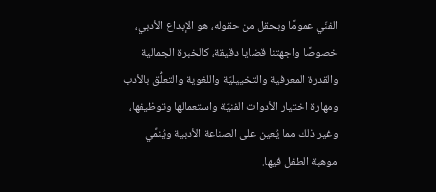الفنّي عمومًا وبحقل من حقوله، هو الإبداع الأدبي، خصوصًا واجهتنا قضايا دقيقة، كالخبرة الجمالية والقدرة المعرفية والتخييليّة واللغوية والتعلُّق بالأدب ومهارة اختيار الأدوات الفنيّة واستعمالها وتوظيفها، وغير ذلك مما يُعين على الصناعة الأدبية ويُنمِّي موهبة الطفل فيها.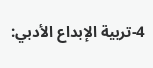4-تربية الإبداع الأدبي: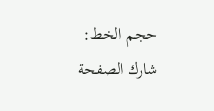حجم الخط:
شارك الصفحة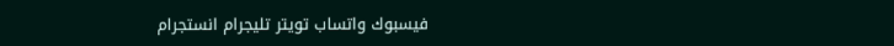فيسبوك واتساب تويتر تليجرام انستجرام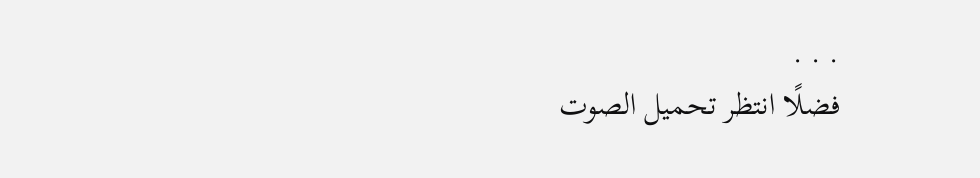. . .
فضلًا انتظر تحميل الصوت